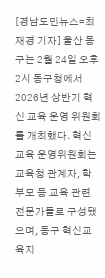[경남도민뉴스=최재경 기자] 울산 동구는 2월 24일 오후 2시 동구청에서 2026년 상반기 혁신 교육 운영 위원회를 개최했다. 혁신 교육 운영위원회는 교육청 관계자, 학부모 등 교육 관련 전문가들로 구성됐으며, 동구 혁신교육지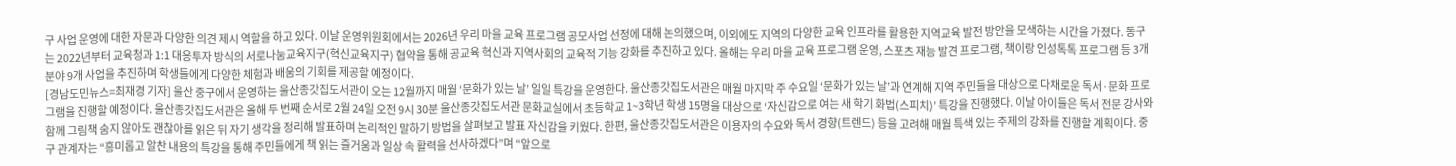구 사업 운영에 대한 자문과 다양한 의견 제시 역할을 하고 있다. 이날 운영위원회에서는 2026년 우리 마을 교육 프로그램 공모사업 선정에 대해 논의했으며, 이외에도 지역의 다양한 교육 인프라를 활용한 지역교육 발전 방안을 모색하는 시간을 가졌다. 동구는 2022년부터 교육청과 1:1 대응투자 방식의 서로나눔교육지구(혁신교육지구) 협약을 통해 공교육 혁신과 지역사회의 교육적 기능 강화를 추진하고 있다. 올해는 우리 마을 교육 프로그램 운영, 스포츠 재능 발견 프로그램, 책이랑 인성톡톡 프로그램 등 3개 분야 9개 사업을 추진하며 학생들에게 다양한 체험과 배움의 기회를 제공할 예정이다.
[경남도민뉴스=최재경 기자] 울산 중구에서 운영하는 울산종갓집도서관이 오는 12월까지 매월 ‘문화가 있는 날’ 일일 특강을 운영한다. 울산종갓집도서관은 매월 마지막 주 수요일 ‘문화가 있는 날’과 연계해 지역 주민들을 대상으로 다채로운 독서·문화 프로그램을 진행할 예정이다. 울산종갓집도서관은 올해 두 번째 순서로 2월 24일 오전 9시 30분 울산종갓집도서관 문화교실에서 초등학교 1~3학년 학생 15명을 대상으로 ‘자신감으로 여는 새 학기 화법(스피치)’ 특강을 진행했다. 이날 아이들은 독서 전문 강사와 함께 그림책 숨지 않아도 괜찮아를 읽은 뒤 자기 생각을 정리해 발표하며 논리적인 말하기 방법을 살펴보고 발표 자신감을 키웠다. 한편, 울산종갓집도서관은 이용자의 수요와 독서 경향(트렌드) 등을 고려해 매월 특색 있는 주제의 강좌를 진행할 계획이다. 중구 관계자는 “흥미롭고 알찬 내용의 특강을 통해 주민들에게 책 읽는 즐거움과 일상 속 활력을 선사하겠다”며 “앞으로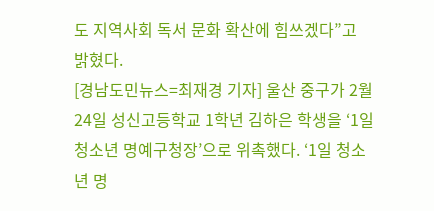도 지역사회 독서 문화 확산에 힘쓰겠다”고 밝혔다.
[경남도민뉴스=최재경 기자] 울산 중구가 2월 24일 성신고등학교 1학년 김하은 학생을 ‘1일 청소년 명예구청장’으로 위촉했다. ‘1일 청소년 명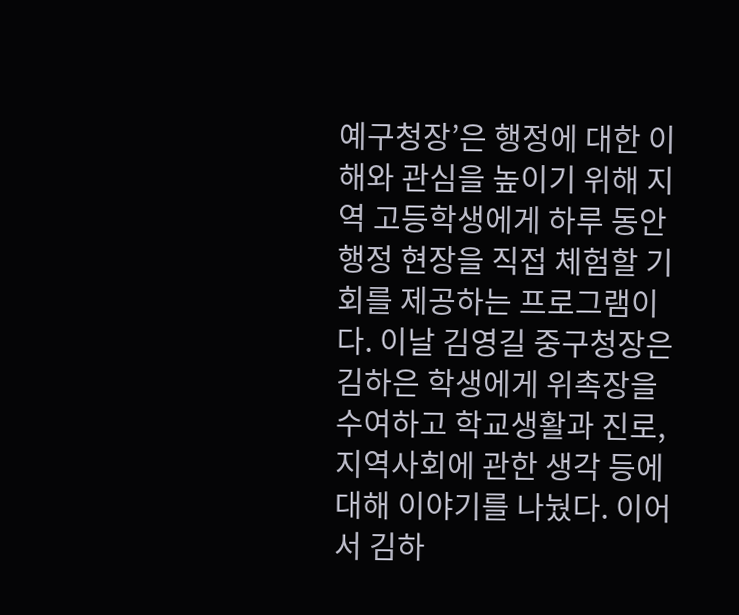예구청장’은 행정에 대한 이해와 관심을 높이기 위해 지역 고등학생에게 하루 동안 행정 현장을 직접 체험할 기회를 제공하는 프로그램이다. 이날 김영길 중구청장은 김하은 학생에게 위촉장을 수여하고 학교생활과 진로, 지역사회에 관한 생각 등에 대해 이야기를 나눴다. 이어서 김하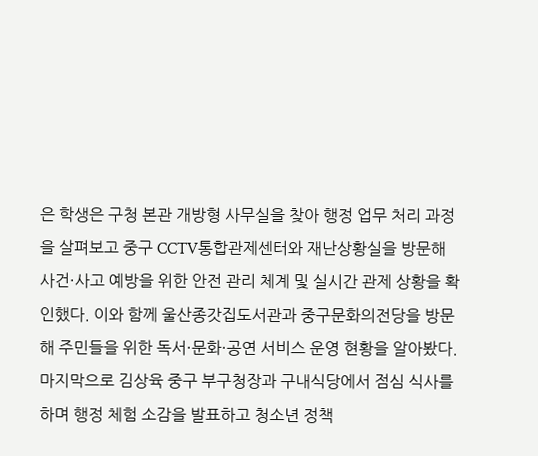은 학생은 구청 본관 개방형 사무실을 찾아 행정 업무 처리 과정을 살펴보고 중구 CCTV통합관제센터와 재난상황실을 방문해 사건·사고 예방을 위한 안전 관리 체계 및 실시간 관제 상황을 확인했다. 이와 함께 울산종갓집도서관과 중구문화의전당을 방문해 주민들을 위한 독서·문화·공연 서비스 운영 현황을 알아봤다. 마지막으로 김상육 중구 부구청장과 구내식당에서 점심 식사를 하며 행정 체험 소감을 발표하고 청소년 정책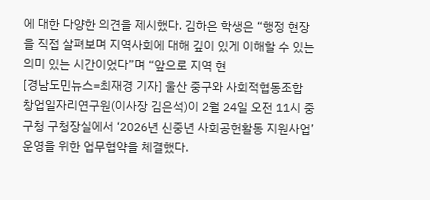에 대한 다양한 의견을 제시했다. 김하은 학생은 “행정 현장을 직접 살펴보며 지역사회에 대해 깊이 있게 이해할 수 있는 의미 있는 시간이었다”며 “앞으로 지역 현
[경남도민뉴스=최재경 기자] 울산 중구와 사회적협동조합 창업일자리연구원(이사장 김은석)이 2월 24일 오전 11시 중구청 구청장실에서 ‘2026년 신중년 사회공헌활동 지원사업’ 운영을 위한 업무협약을 체결했다.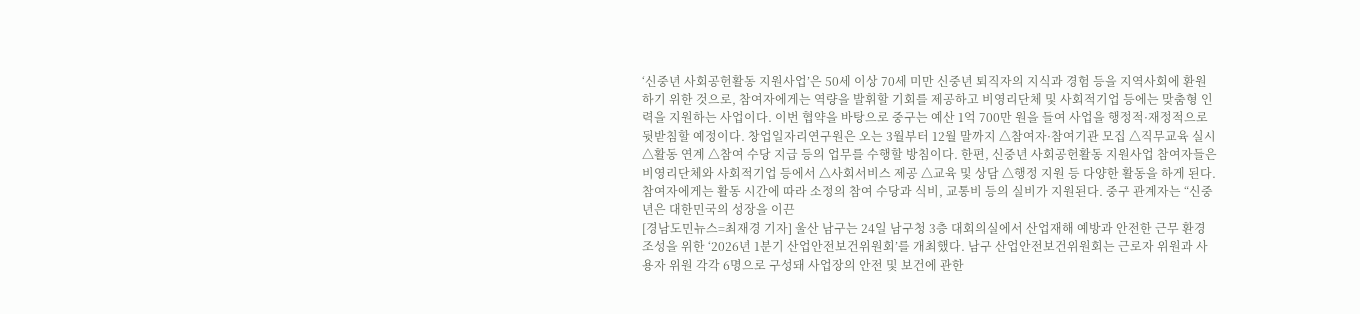‘신중년 사회공헌활동 지원사업’은 50세 이상 70세 미만 신중년 퇴직자의 지식과 경험 등을 지역사회에 환원하기 위한 것으로, 참여자에게는 역량을 발휘할 기회를 제공하고 비영리단체 및 사회적기업 등에는 맞춤형 인력을 지원하는 사업이다. 이번 협약을 바탕으로 중구는 예산 1억 700만 원을 들여 사업을 행정적·재정적으로 뒷받침할 예정이다. 창업일자리연구원은 오는 3월부터 12월 말까지 △참여자·참여기관 모집 △직무교육 실시 △활동 연계 △참여 수당 지급 등의 업무를 수행할 방침이다. 한편, 신중년 사회공헌활동 지원사업 참여자들은 비영리단체와 사회적기업 등에서 △사회서비스 제공 △교육 및 상담 △행정 지원 등 다양한 활동을 하게 된다. 참여자에게는 활동 시간에 따라 소정의 참여 수당과 식비, 교통비 등의 실비가 지원된다. 중구 관계자는 “신중년은 대한민국의 성장을 이끈
[경남도민뉴스=최재경 기자] 울산 남구는 24일 남구청 3층 대회의실에서 산업재해 예방과 안전한 근무 환경 조성을 위한 ‘2026년 1분기 산업안전보건위원회’를 개최했다. 남구 산업안전보건위원회는 근로자 위원과 사용자 위원 각각 6명으로 구성돼 사업장의 안전 및 보건에 관한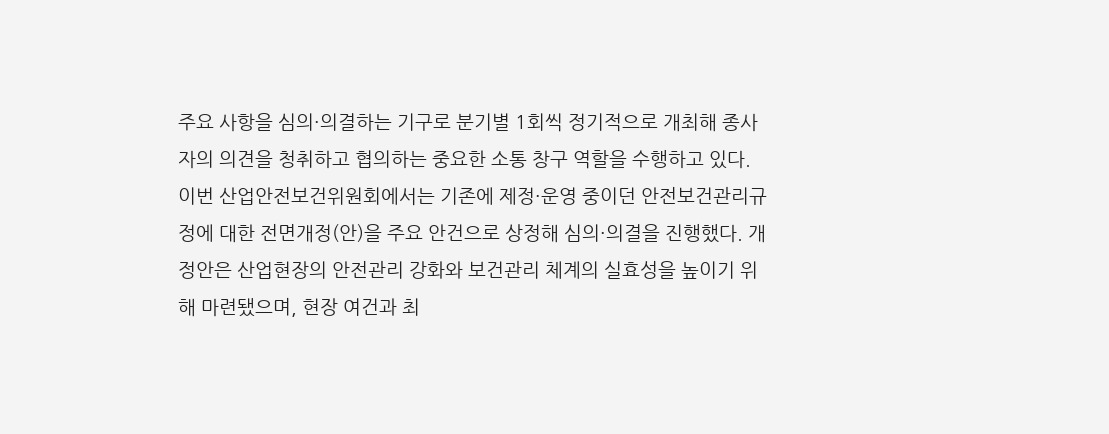주요 사항을 심의·의결하는 기구로 분기별 1회씩 정기적으로 개최해 종사자의 의견을 청취하고 협의하는 중요한 소통 창구 역할을 수행하고 있다. 이번 산업안전보건위원회에서는 기존에 제정·운영 중이던 안전보건관리규정에 대한 전면개정(안)을 주요 안건으로 상정해 심의·의결을 진행했다. 개정안은 산업현장의 안전관리 강화와 보건관리 체계의 실효성을 높이기 위해 마련됐으며, 현장 여건과 최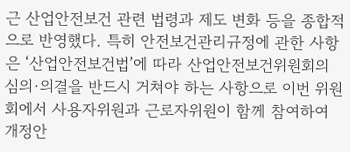근 산업안전보건 관련 법령과 제도 변화 등을 종합적으로 반영했다. 특히 안전보건관리규정에 관한 사항은 ‘산업안전보건법’에 따라 산업안전보건위원회의 심의·의결을 반드시 거쳐야 하는 사항으로 이번 위원회에서 사용자위원과 근로자위원이 함께 참여하여 개정안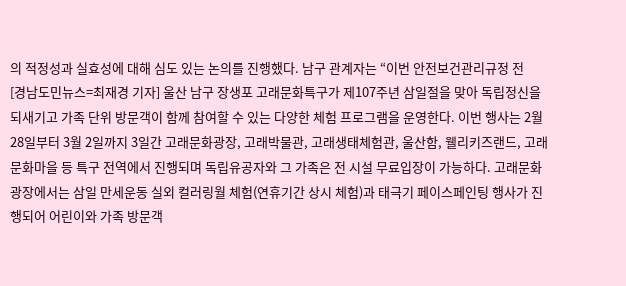의 적정성과 실효성에 대해 심도 있는 논의를 진행했다. 남구 관계자는 “이번 안전보건관리규정 전
[경남도민뉴스=최재경 기자] 울산 남구 장생포 고래문화특구가 제107주년 삼일절을 맞아 독립정신을 되새기고 가족 단위 방문객이 함께 참여할 수 있는 다양한 체험 프로그램을 운영한다. 이번 행사는 2월 28일부터 3월 2일까지 3일간 고래문화광장, 고래박물관, 고래생태체험관, 울산함, 웰리키즈랜드, 고래문화마을 등 특구 전역에서 진행되며 독립유공자와 그 가족은 전 시설 무료입장이 가능하다. 고래문화광장에서는 삼일 만세운동 실외 컬러링월 체험(연휴기간 상시 체험)과 태극기 페이스페인팅 행사가 진행되어 어린이와 가족 방문객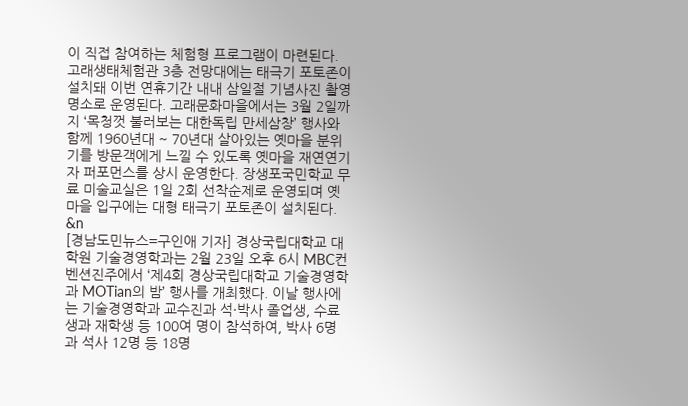이 직접 참여하는 체험형 프로그램이 마련된다. 고래생태체험관 3층 전망대에는 태극기 포토존이 설치돼 이번 연휴기간 내내 삼일절 기념사진 촬영 명소로 운영된다. 고래문화마을에서는 3월 2일까지 ‘목청껏 불러보는 대한독립 만세삼창’ 행사와 함께 1960년대 ~ 70년대 살아있는 옛마을 분위기를 방문객에게 느낄 수 있도록 옛마을 재연연기자 퍼포먼스를 상시 운영한다. 장생포국민학교 무료 미술교실은 1일 2회 선착순제로 운영되며 옛마을 입구에는 대형 태극기 포토존이 설치된다. &n
[경남도민뉴스=구인애 기자] 경상국립대학교 대학원 기술경영학과는 2월 23일 오후 6시 MBC컨벤션진주에서 ‘제4회 경상국립대학교 기술경영학과 MOTian의 밤’ 행사를 개최했다. 이날 행사에는 기술경영학과 교수진과 석·박사 졸업생, 수료생과 재학생 등 100여 명이 참석하여, 박사 6명과 석사 12명 등 18명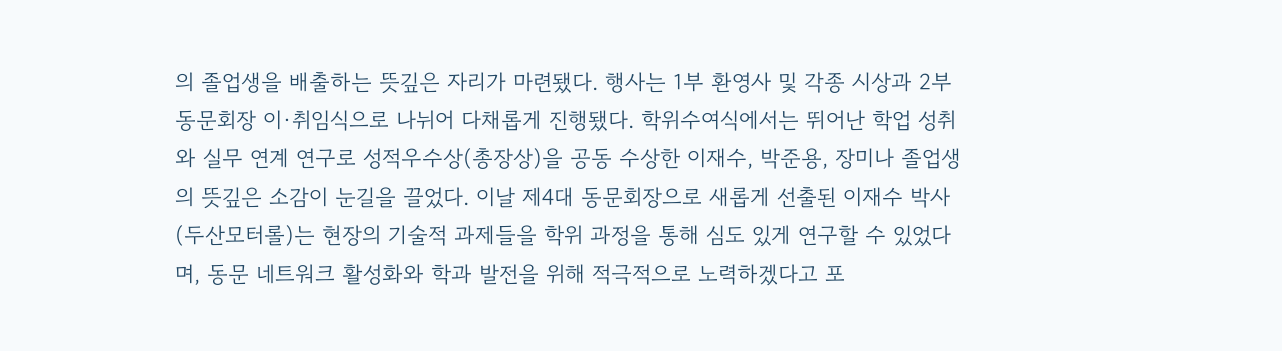의 졸업생을 배출하는 뜻깊은 자리가 마련됐다. 행사는 1부 환영사 및 각종 시상과 2부 동문회장 이·취임식으로 나뉘어 다채롭게 진행됐다. 학위수여식에서는 뛰어난 학업 성취와 실무 연계 연구로 성적우수상(총장상)을 공동 수상한 이재수, 박준용, 장미나 졸업생의 뜻깊은 소감이 눈길을 끌었다. 이날 제4대 동문회장으로 새롭게 선출된 이재수 박사(두산모터롤)는 현장의 기술적 과제들을 학위 과정을 통해 심도 있게 연구할 수 있었다며, 동문 네트워크 활성화와 학과 발전을 위해 적극적으로 노력하겠다고 포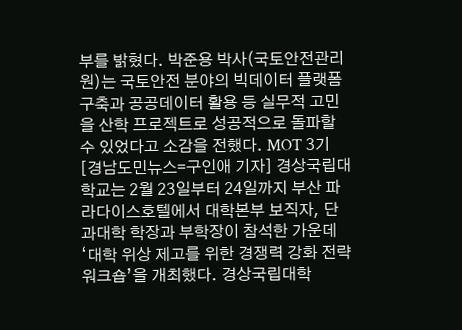부를 밝혔다. 박준용 박사(국토안전관리원)는 국토안전 분야의 빅데이터 플랫폼 구축과 공공데이터 활용 등 실무적 고민을 산학 프로젝트로 성공적으로 돌파할 수 있었다고 소감을 전했다. MOT 3기
[경남도민뉴스=구인애 기자] 경상국립대학교는 2월 23일부터 24일까지 부산 파라다이스호텔에서 대학본부 보직자, 단과대학 학장과 부학장이 참석한 가운데 ‘대학 위상 제고를 위한 경쟁력 강화 전략 워크숍’을 개최했다. 경상국립대학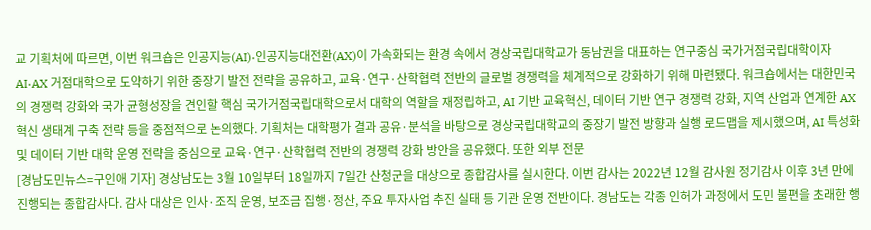교 기획처에 따르면, 이번 워크숍은 인공지능(AI)·인공지능대전환(AX)이 가속화되는 환경 속에서 경상국립대학교가 동남권을 대표하는 연구중심 국가거점국립대학이자 AI·AX 거점대학으로 도약하기 위한 중장기 발전 전략을 공유하고, 교육·연구·산학협력 전반의 글로벌 경쟁력을 체계적으로 강화하기 위해 마련됐다. 워크숍에서는 대한민국의 경쟁력 강화와 국가 균형성장을 견인할 핵심 국가거점국립대학으로서 대학의 역할을 재정립하고, AI 기반 교육혁신, 데이터 기반 연구 경쟁력 강화, 지역 산업과 연계한 AX 혁신 생태계 구축 전략 등을 중점적으로 논의했다. 기획처는 대학평가 결과 공유·분석을 바탕으로 경상국립대학교의 중장기 발전 방향과 실행 로드맵을 제시했으며, AI 특성화 및 데이터 기반 대학 운영 전략을 중심으로 교육·연구·산학협력 전반의 경쟁력 강화 방안을 공유했다. 또한 외부 전문
[경남도민뉴스=구인애 기자] 경상남도는 3월 10일부터 18일까지 7일간 산청군을 대상으로 종합감사를 실시한다. 이번 감사는 2022년 12월 감사원 정기감사 이후 3년 만에 진행되는 종합감사다. 감사 대상은 인사·조직 운영, 보조금 집행·정산, 주요 투자사업 추진 실태 등 기관 운영 전반이다. 경남도는 각종 인허가 과정에서 도민 불편을 초래한 행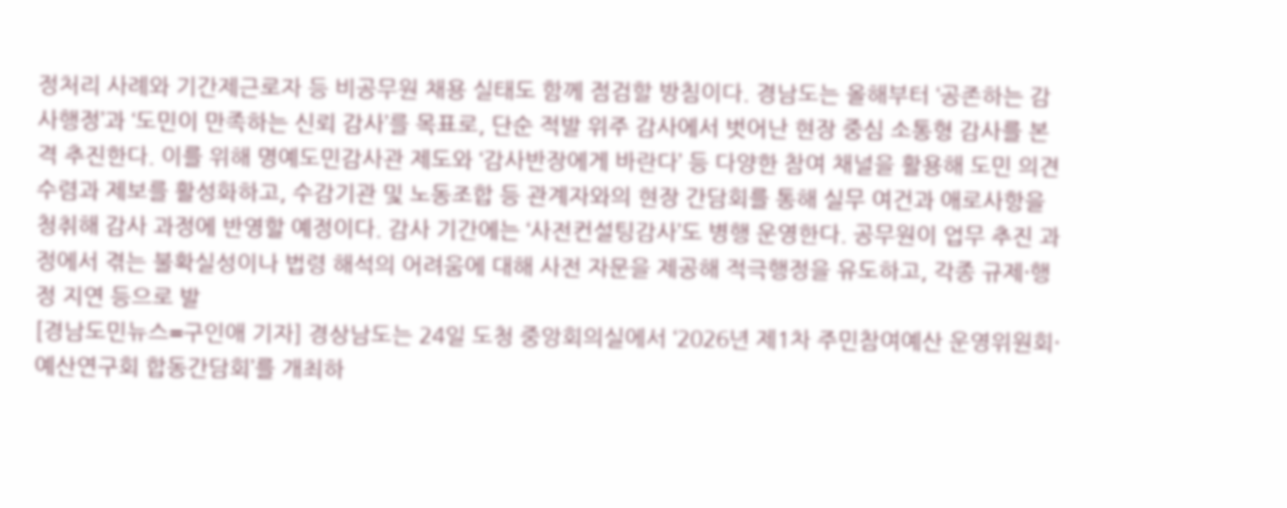정처리 사례와 기간제근로자 등 비공무원 채용 실태도 함께 점검할 방침이다. 경남도는 올해부터 ‘공존하는 감사행정’과 ‘도민이 만족하는 신뢰 감사’를 목표로, 단순 적발 위주 감사에서 벗어난 현장 중심 소통형 감사를 본격 추진한다. 이를 위해 명예도민감사관 제도와 ‘감사반장에게 바란다’ 등 다양한 참여 채널을 활용해 도민 의견수렴과 제보를 활성화하고, 수감기관 및 노동조합 등 관계자와의 현장 간담회를 통해 실무 여건과 애로사항을 청취해 감사 과정에 반영할 예정이다. 감사 기간에는 ‘사전컨설팅감사’도 병행 운영한다. 공무원이 업무 추진 과정에서 겪는 불확실성이나 법령 해석의 어려움에 대해 사전 자문을 제공해 적극행정을 유도하고, 각종 규제·행정 지연 등으로 발
[경남도민뉴스=구인애 기자] 경상남도는 24일 도청 중앙회의실에서 ‘2026년 제1차 주민참여예산 운영위원회·예산연구회 합동간담회’를 개최하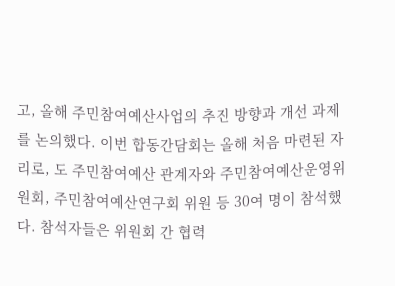고, 올해 주민참여예산사업의 추진 방향과 개선 과제를 논의했다. 이번 합동간담회는 올해 처음 마련된 자리로, 도 주민참여예산 관계자와 주민참여예산운영위원회, 주민참여예산연구회 위원 등 30여 명이 참석했다. 참석자들은 위원회 간 협력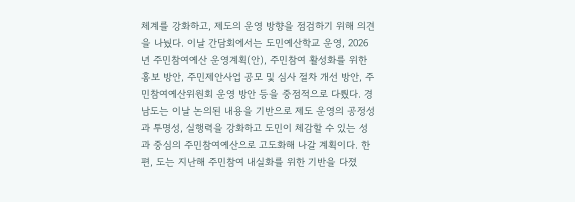체계를 강화하고, 제도의 운영 방향을 점검하기 위해 의견을 나눴다. 이날 간담회에서는 도민예산학교 운영, 2026년 주민참여예산 운영계획(안), 주민참여 활성화를 위한 홍보 방안, 주민제안사업 공모 및 심사 절차 개선 방안, 주민참여예산위원회 운영 방안 등을 중점적으로 다뤘다. 경남도는 이날 논의된 내용을 기반으로 제도 운영의 공정성과 투명성, 실행력을 강화하고 도민이 체감할 수 있는 성과 중심의 주민참여예산으로 고도화해 나갈 계획이다. 한편, 도는 지난해 주민참여 내실화를 위한 기반을 다졌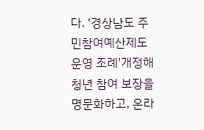다. '경상남도 주민참여예산제도 운영 조례'개정해 청년 참여 보장을 명문화하고, 온라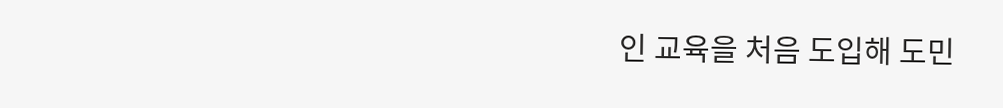인 교육을 처음 도입해 도민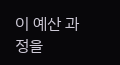이 예산 과정을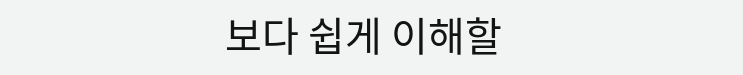보다 쉽게 이해할